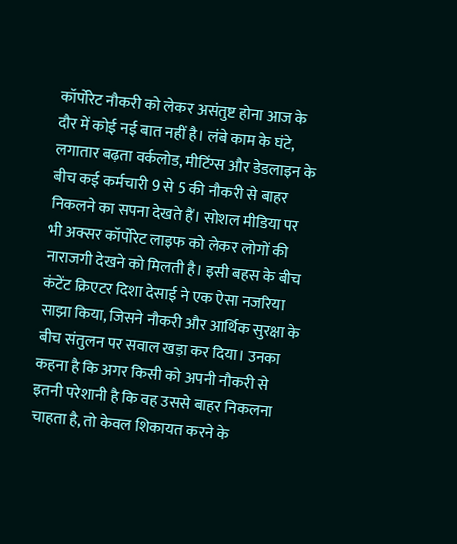कॉर्पोरेट नौकरी को लेकर असंतुष्ट होना आज के दौर में कोई नई बात नहीं है। लंबे काम के घंटे, लगातार बढ़ता वर्कलोड, मीटिंग्स और डेडलाइन के बीच कई कर्मचारी 9 से 5 की नौकरी से बाहर निकलने का सपना देखते हैं। सोशल मीडिया पर भी अक्सर कॉर्पोरेट लाइफ को लेकर लोगों की नाराजगी देखने को मिलती है। इसी बहस के बीच कंटेंट क्रिएटर दिशा देसाई ने एक ऐसा नजरिया साझा किया, जिसने नौकरी और आर्थिक सुरक्षा के बीच संतुलन पर सवाल खड़ा कर दिया। उनका कहना है कि अगर किसी को अपनी नौकरी से इतनी परेशानी है कि वह उससे बाहर निकलना चाहता है, तो केवल शिकायत करने के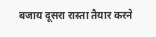बजाय दूसरा रास्ता तैयार करने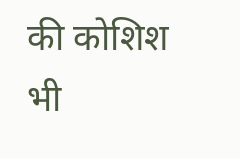की कोशिश भी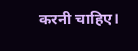करनी चाहिए।